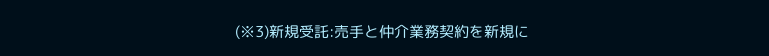(※3)新規受託:売手と仲介業務契約を新規に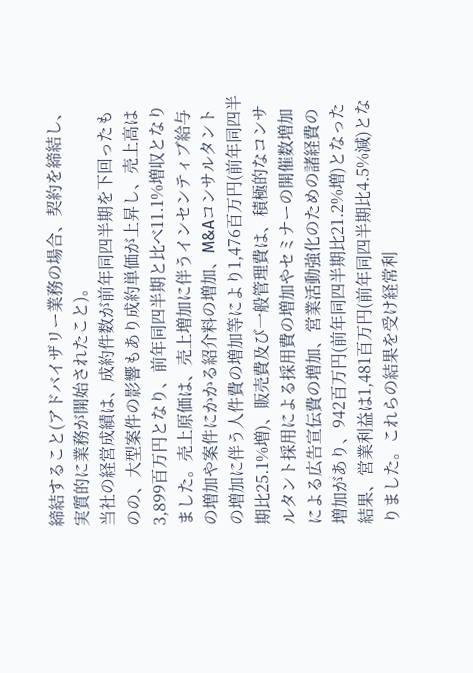締結すること(アドバイザリー業務の場合、契約を締結し、実質的に業務が開始されたこと)。
当社の経営成績は、成約件数が前年同四半期を下回ったものの、大型案件の影響もあり成約単価が上昇し、売上高は3,899百万円となり、前年同四半期と比べ11.1%増収となりました。売上原価は、売上増加に伴うインセンティブ給与の増加や案件にかかる紹介料の増加、M&Aコンサルタントの増加に伴う人件費の増加等により1,476百万円(前年同四半期比25.1%増)、販売費及び一般管理費は、積極的なコンサルタント採用による採用費の増加やセミナーの開催数増加による広告宣伝費の増加、営業活動強化のための諸経費の増加があり、942百万円(前年同四半期比21.2%増)となった結果、営業利益は1,481百万円(前年同四半期比4.5%減)となりました。これらの結果を受け経常利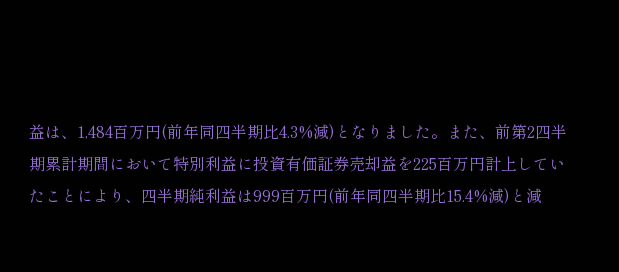益は、1,484百万円(前年同四半期比4.3%減)となりました。また、前第2四半期累計期間において特別利益に投資有価証券売却益を225百万円計上していたことにより、四半期純利益は999百万円(前年同四半期比15.4%減)と減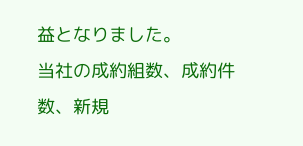益となりました。
当社の成約組数、成約件数、新規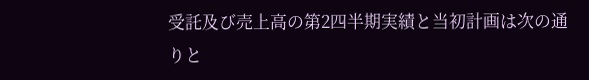受託及び売上高の第2四半期実績と当初計画は次の通りと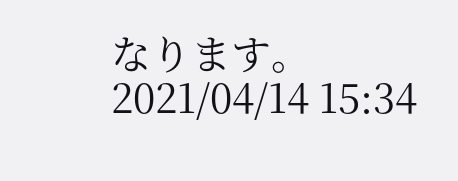なります。
2021/04/14 15:34